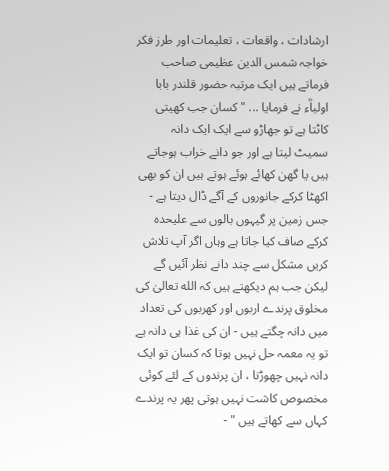ارشادات ، واقعات ، تعلیمات اور طرز فکر
خواجہ شمس الدین عظیمی صاحب فرماتے ہیں ایک مرتبہ حضور قلندر بابا اولیاؒء نے فرمایا ... " کسان جب کھیتی کاٹتا ہے تو جھاڑو سے ایک ایک دانہ سمیٹ لیتا ہے اور جو دانے خراب ہوجاتے ہیں یا گھن کھائے ہوئے ہوتے ہیں ان کو بھی اکھٹا کرکے جانوروں کے آگے ڈال دیتا ہے -
جس زمین پر گیہوں بالوں سے علیحدہ کرکے صاف کیا جاتا ہے وہاں اگر آپ تلاش کریں مشکل سے چند دانے نظر آئیں گے لیکن جب ہم دیکھتے ہیں کہ الله تعالیٰ کی مخلوق پرندے اربوں اور کھربوں کی تعداد میں دانہ چگتے ہیں - ان کی غذا ہی دانہ ہے تو یہ معمہ حل نہیں ہوتا کہ کسان تو ایک دانہ نہیں چھوڑتا ، ان پرندوں کے لئے کوئی مخصوص کاشت نہیں ہوتی پھر یہ پرندے کہاں سے کھاتے ہیں " -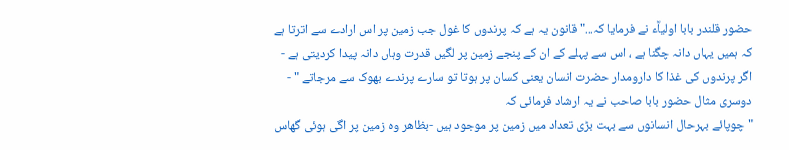حضور قلندر بابا اولیاؒء نے فرمایا کہ..." قانون یہ ہے کہ پرندوں کا غول جب زمین پر اس ارادے سے اترتا ہے کہ ہمیں یہاں دانہ چگنا ہے ، اس سے پہلے کے ان کے پنجے زمین پر لگیں قدرت وہاں دانہ پیدا کردیتی ہے - اگر پرندوں کی غذا کا دارومدار حضرت انسان یعنی کسان پر ہوتا تو سارے پرندے بھوک سے مرجاتے " -
دوسری مثال حضور بابا صاحب نے یہ ارشاد فرمائی کہ
" چوپائے بہرحال انسانوں سے بہت بڑی تعداد میں زمین پر موجود ہیں -بظاھر وہ زمین پر اگی ہوئی گھاس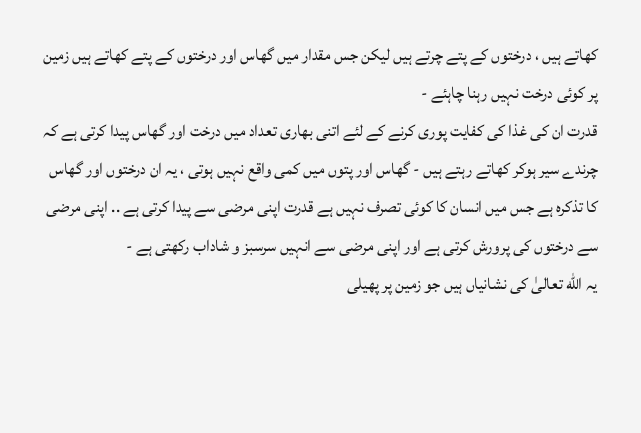کھاتے ہیں ، درختوں کے پتے چرتے ہیں لیکن جس مقدار میں گھاس اور درختوں کے پتے کھاتے ہیں زمین پر کوئی درخت نہیں رہنا چاہئے -
قدرت ان کی غذا کی کفایت پوری کرنے کے لئے اتنی بھاری تعداد میں درخت اور گھاس پیدا کرتی ہے کہ چرندے سیر ہوکر کھاتے رہتے ہیں - گھاس اور پتوں میں کمی واقع نہیں ہوتی ، یہ ان درختوں اور گھاس کا تذکرہ ہے جس میں انسان کا کوئی تصرف نہیں ہے قدرت اپنی مرضی سے پیدا کرتی ہے .. اپنی مرضی سے درختوں کی پرورش کرتی ہے اور اپنی مرضی سے انہیں سرسبز و شاداب رکھتی ہے -
یہ الله تعالیٰ کی نشانیاں ہیں جو زمین پر پھیلی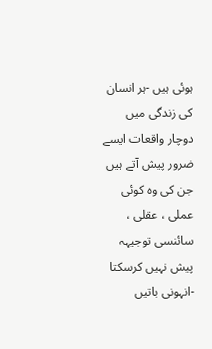ہوئی ہیں -ہر انسان کی زندگی میں دوچار واقعات ایسے ضرور پیش آتے ہیں جن کی وہ کوئی عملی ، عقلی ، سائنسی توجیہہ پیش نہیں کرسکتا -انہونی باتیں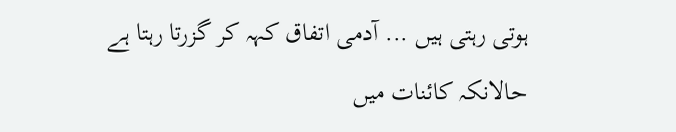ہوتی رہتی ہیں ... آدمی اتفاق کہہ کر گزرتا رہتا ہے حالانکہ کائنات میں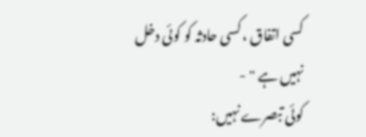کسی اتفاق ، کسی حادثہ کو کوئی دخل نہیں ہے " -
کوئی تبصرے نہیں: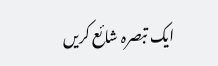ایک تبصرہ شائع کریں